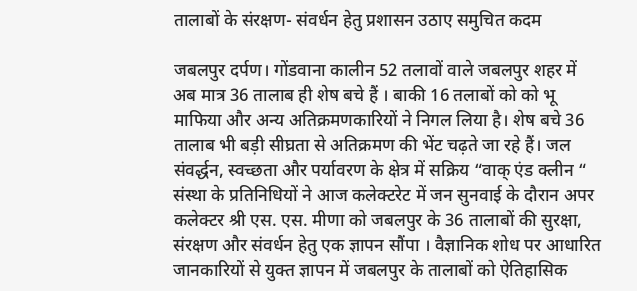तालाबों के संरक्षण- संवर्धन हेतु प्रशासन उठाए समुचित कदम

जबलपुर दर्पण। गोंडवाना कालीन 52 तलावों वाले जबलपुर शहर में अब मात्र 36 तालाब ही शेष बचे हैं । बाकी 16 तलाबों को को भू माफिया और अन्य अतिक्रमणकारियों ने निगल लिया है। शेष बचे 36 तालाब भी बड़ी सीघ्रता से अतिक्रमण की भेंट चढ़ते जा रहे हैं। जल संवर्द्धन, स्वच्छता और पर्यावरण के क्षेत्र में सक्रिय “वाक् एंड क्लीन “ संस्था के प्रतिनिधियों ने आज कलेक्टरेट में जन सुनवाई के दौरान अपर कलेक्टर श्री एस. एस. मीणा को जबलपुर के 36 तालाबों की सुरक्षा, संरक्षण और संवर्धन हेतु एक ज्ञापन सौंपा । वैज्ञानिक शोध पर आधारित जानकारियों से युक्त ज्ञापन में जबलपुर के तालाबों को ऐतिहासिक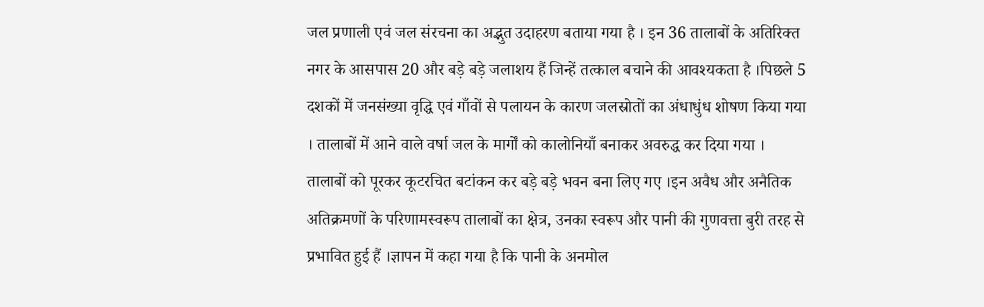जल प्रणाली एवं जल संरचना का अद्भुत उदाहरण बताया गया है । इन 36 तालाबों के अतिरिक्त नगर के आसपास 20 और बड़े बड़े जलाशय हैं जिन्हें तत्काल बचाने की आवश्यकता है ।पिछले 5 दशकों में जनसंख्या वृद्धि एवं गाँवों से पलायन के कारण जलस्रोतों का अंधाधुंध शोषण किया गया । तालाबों में आने वाले वर्षा जल के मार्गों को कालोनियाँ बनाकर अवरुद्ध कर दिया गया । तालाबों को पूरकर कूटरचित बटांकन कर बड़े बड़े भवन बना लिए गए ।इन अवैध और अनैतिक अतिक्रमणों के परिणामस्वरूप तालाबों का क्षेत्र, उनका स्वरूप और पानी की गुणवत्ता बुरी तरह से प्रभावित हुई हैं ।ज्ञापन में कहा गया है कि पानी के अनमोल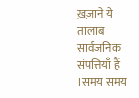ख़ज़ाने ये तालाब सार्वजनिक संपत्तियाँ हैं ।समय समय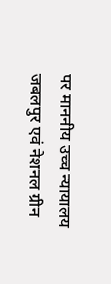पर माननीय उच्च न्यायालय जबलपुर एवं नेशनल ग्रीन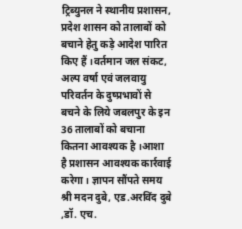ट्रिब्युनल ने स्थानीय प्रशासन, प्रदेश शासन को तालाबों को बचाने हेतु कड़े आदेश पारित किए हैं ।वर्तमान जल संकट, अल्प वर्षा एवं जलवायु परिवर्तन के दुष्प्रभावों से बचने के लिये जबलपुर के इन 36 तालाबों को बचाना कितना आवश्यक है ।आशा है प्रशासन आवश्यक कार्रवाई करेगा। ज्ञापन सौंपते समय श्री मदन दुबे, एड.अरविंद दुबे ,डॉ. एच.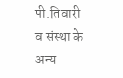पी.तिवारी व संस्था के अन्य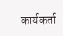कार्यकर्ता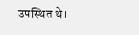उपस्थित थे।